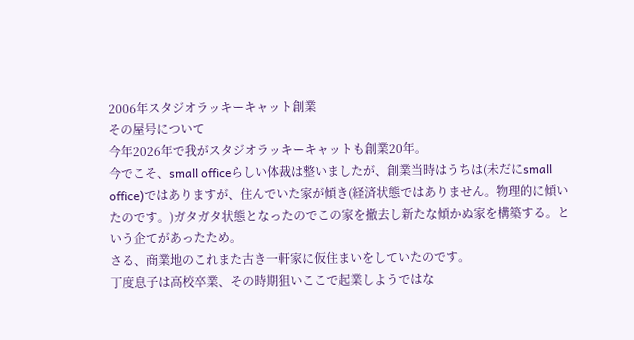2006年スタジオラッキーキャット創業
その屋号について
今年2026年で我がスタジオラッキーキャットも創業20年。
今でこそ、small officeらしい体裁は整いましたが、創業当時はうちは(未だにsmall office)ではありますが、住んでいた家が傾き(経済状態ではありません。物理的に傾いたのです。)ガタガタ状態となったのでこの家を撤去し新たな傾かぬ家を構築する。という企てがあったため。
さる、商業地のこれまた古き一軒家に仮住まいをしていたのです。
丁度息子は高校卒業、その時期狙いここで起業しようではな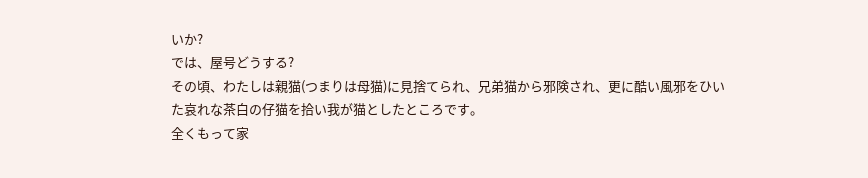いか?
では、屋号どうする?
その頃、わたしは親猫(つまりは母猫)に見捨てられ、兄弟猫から邪険され、更に酷い風邪をひいた哀れな茶白の仔猫を拾い我が猫としたところです。
全くもって家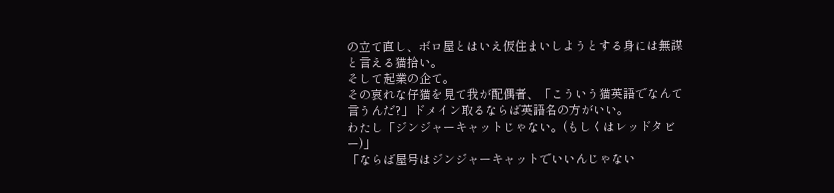の立て直し、ボロ屋とはいえ仮住まいしようとする身には無謀と言える猫拾い。
そして起業の企て。
その哀れな仔猫を見て我が配偶者、「こういう猫英語でなんて言うんだ?」ドメイン取るならば英語名の方がいい。
わたし「ジンジャーキャットじゃない。(もしくはレッドタビー)」
「ならば屋号はジンジャーキャットでいいんじゃない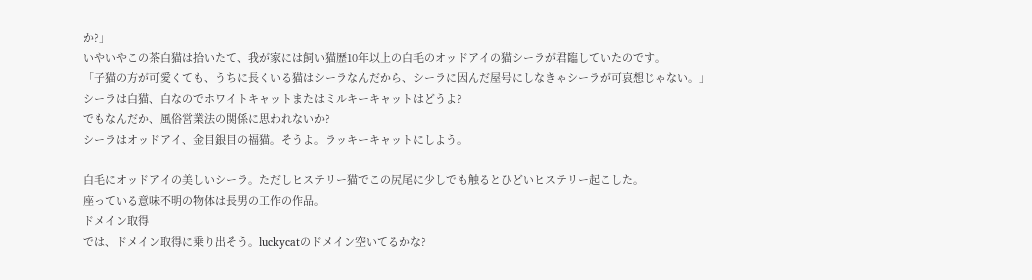か?」
いやいやこの茶白猫は拾いたて、我が家には飼い猫歴10年以上の白毛のオッドアイの猫シーラが君臨していたのです。
「子猫の方が可愛くても、うちに長くいる猫はシーラなんだから、シーラに因んだ屋号にしなきゃシーラが可哀想じゃない。」
シーラは白猫、白なのでホワイトキャットまたはミルキーキャットはどうよ?
でもなんだか、風俗営業法の関係に思われないか?
シーラはオッドアイ、金目銀目の福猫。そうよ。ラッキーキャットにしよう。

白毛にオッドアイの美しいシーラ。ただしヒステリー猫でこの尻尾に少しでも触るとひどいヒステリー起こした。
座っている意味不明の物体は長男の工作の作品。
ドメイン取得
では、ドメイン取得に乗り出そう。luckycatのドメイン空いてるかな?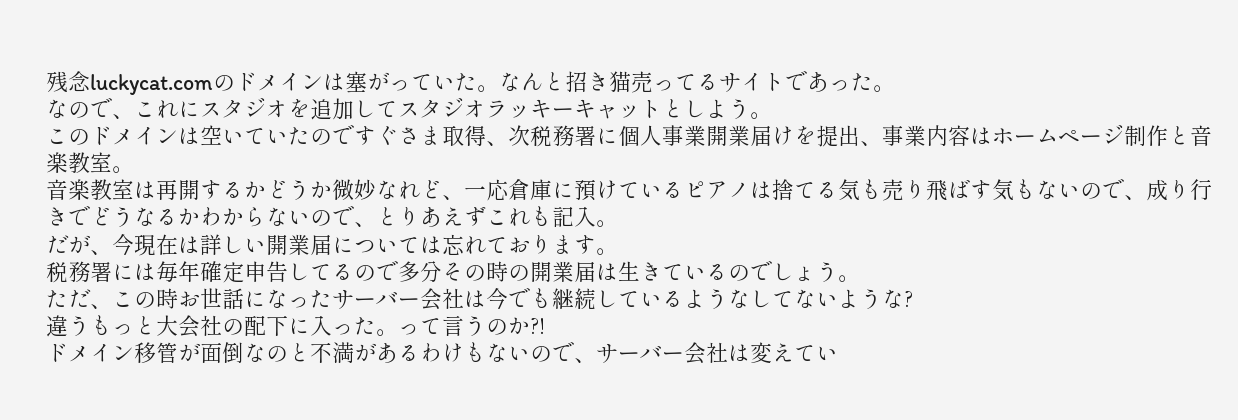残念luckycat.comのドメインは塞がっていた。なんと招き猫売ってるサイトであった。
なので、これにスタジオを追加してスタジオラッキーキャットとしよう。
このドメインは空いていたのですぐさま取得、次税務署に個人事業開業届けを提出、事業内容はホームページ制作と音楽教室。
音楽教室は再開するかどうか微妙なれど、一応倉庫に預けているピアノは捨てる気も売り飛ばす気もないので、成り行きでどうなるかわからないので、とりあえずこれも記入。
だが、今現在は詳しい開業届については忘れております。
税務署には毎年確定申告してるので多分その時の開業届は生きているのでしょう。
ただ、この時お世話になったサーバー会社は今でも継続しているようなしてないような?
違うもっと大会社の配下に入った。って言うのか?!
ドメイン移管が面倒なのと不満があるわけもないので、サーバー会社は変えてい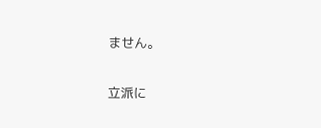ません。

立派に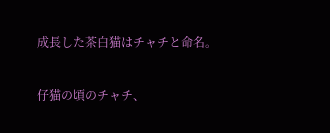成長した茶白猫はチャチと命名。

仔猫の頃のチャチ、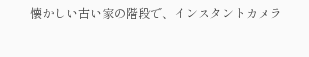懐かしい古い家の階段で、インスタントカメラ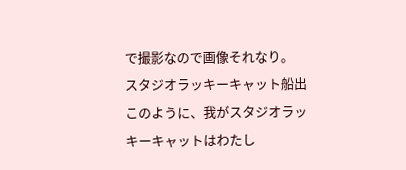で撮影なので画像それなり。
スタジオラッキーキャット船出
このように、我がスタジオラッキーキャットはわたし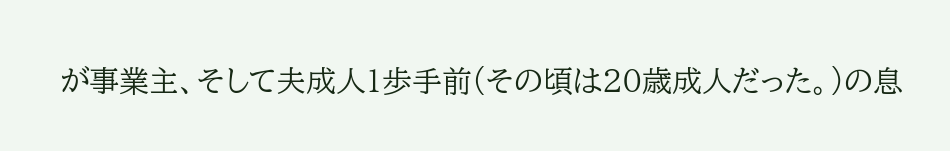が事業主、そして夫成人1歩手前(その頃は20歳成人だった。)の息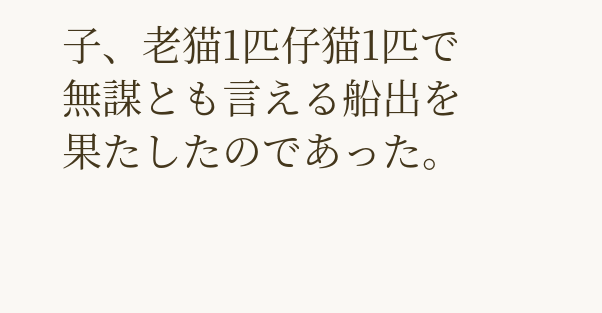子、老猫1匹仔猫1匹で無謀とも言える船出を果たしたのであった。